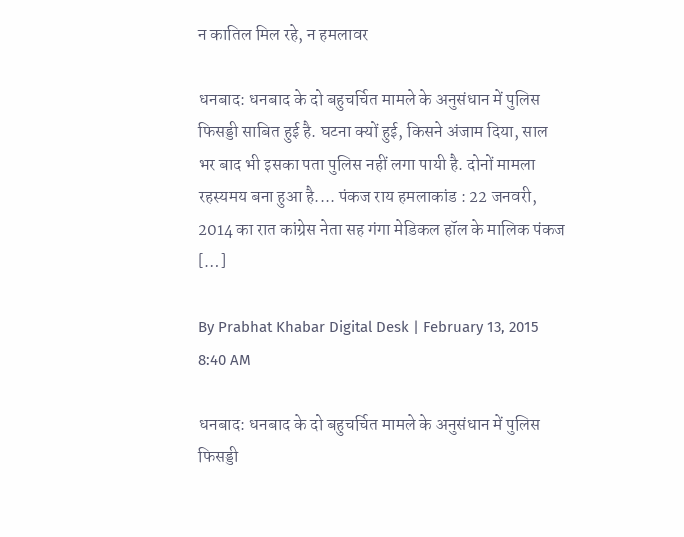न कातिल मिल रहे, न हमलावर

धनबाद: धनबाद के दो बहुचर्चित मामले के अनुसंधान में पुलिस फिसड्डी साबित हुई है. घटना क्यों हुई, किसने अंजाम दिया, साल भर बाद भी इसका पता पुलिस नहीं लगा पायी है. दोनों मामला रहस्यमय बना हुआ है.... पंकज राय हमलाकांड : 22 जनवरी, 2014 का रात कांग्रेस नेता सह गंगा मेडिकल हॉल के मालिक पंकज […]

By Prabhat Khabar Digital Desk | February 13, 2015 8:40 AM

धनबाद: धनबाद के दो बहुचर्चित मामले के अनुसंधान में पुलिस फिसड्डी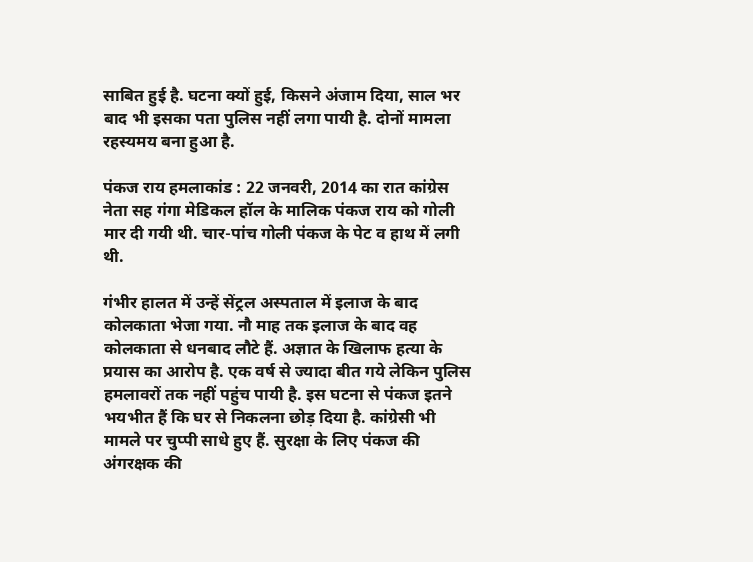साबित हुई है. घटना क्यों हुई, किसने अंजाम दिया, साल भर बाद भी इसका पता पुलिस नहीं लगा पायी है. दोनों मामला रहस्यमय बना हुआ है.

पंकज राय हमलाकांड : 22 जनवरी, 2014 का रात कांग्रेस नेता सह गंगा मेडिकल हॉल के मालिक पंकज राय को गोली मार दी गयी थी. चार-पांच गोली पंकज के पेट व हाथ में लगी थी.

गंभीर हालत में उन्हें सेंट्रल अस्पताल में इलाज के बाद कोलकाता भेजा गया. नौ माह तक इलाज के बाद वह कोलकाता से धनबाद लौटे हैं. अज्ञात के खिलाफ हत्या के प्रयास का आरोप है. एक वर्ष से ज्यादा बीत गये लेकिन पुलिस हमलावरों तक नहीं पहुंच पायी है. इस घटना से पंकज इतने भयभीत हैं कि घर से निकलना छोड़ दिया है. कांग्रेसी भी मामले पर चुप्पी साधे हुए हैं. सुरक्षा के लिए पंकज की अंगरक्षक की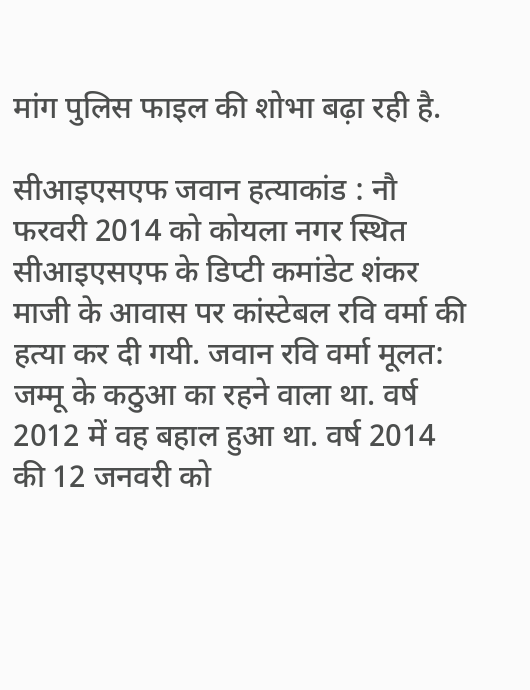मांग पुलिस फाइल की शोभा बढ़ा रही है.

सीआइएसएफ जवान हत्याकांड : नौ फरवरी 2014 को कोयला नगर स्थित सीआइएसएफ के डिप्टी कमांडेट शंकर माजी के आवास पर कांस्टेबल रवि वर्मा की हत्या कर दी गयी. जवान रवि वर्मा मूलत: जम्मू के कठुआ का रहने वाला था. वर्ष 2012 में वह बहाल हुआ था. वर्ष 2014 की 12 जनवरी को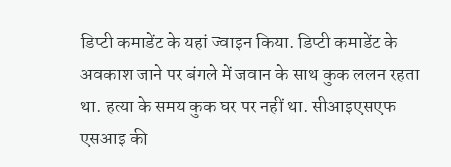डिप्टी कमाडेंट के यहां ज्वाइन किया. डिप्टी कमाडेंट के अवकाश जाने पर बंगले में जवान के साथ कुक ललन रहता था. हत्या के समय कुक घर पर नहीं था. सीआइएसएफ एसआइ की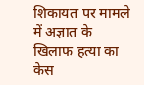शिकायत पर मामले में अज्ञात के खिलाफ हत्या का केस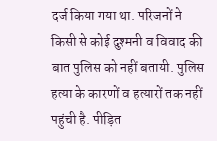दर्ज किया गया था. परिजनों ने किसी से कोई दुश्मनी व विवाद की बात पुलिस को नहीं बतायी. पुलिस हत्या के कारणों व हत्यारों तक नहीं पहुंची है. पीड़ित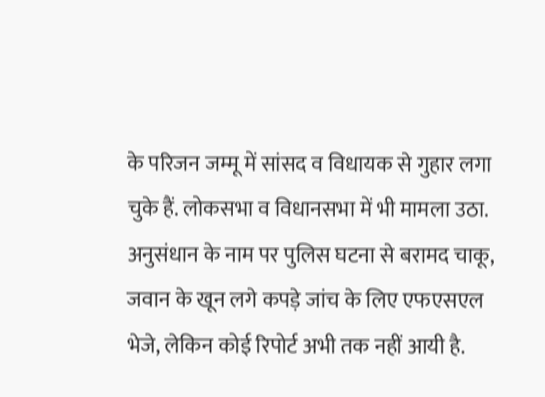के परिजन जम्मू में सांसद व विधायक से गुहार लगा चुके हैं. लोकसभा व विधानसभा में भी मामला उठा. अनुसंधान के नाम पर पुलिस घटना से बरामद चाकू, जवान के खून लगे कपड़े जांच के लिए एफएसएल भेजे, लेकिन कोई रिपोर्ट अभी तक नहीं आयी है.